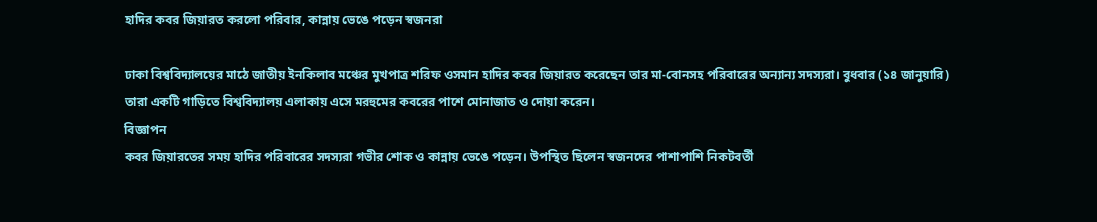হাদির কবর জিয়ারত করলো পরিবার, কান্নায় ভেঙে পড়েন স্বজনরা

ঢাকা বিশ্ববিদ্যালয়ের মাঠে জাতীয় ইনকিলাব মঞ্চের মুখপাত্র শরিফ ওসমান হাদির কবর জিয়ারত করেছেন তার মা-বোনসহ পরিবারের অন্যান্য সদস্যরা। বুধবার (১৪ জানুয়ারি) তারা একটি গাড়িতে বিশ্ববিদ্যালয় এলাকায় এসে মরহুমের কবরের পাশে মোনাজাত ও দোয়া করেন।
বিজ্ঞাপন
কবর জিয়ারতের সময় হাদির পরিবারের সদস্যরা গভীর শোক ও কান্নায় ভেঙে পড়েন। উপস্থিত ছিলেন স্বজনদের পাশাপাশি নিকটবর্তী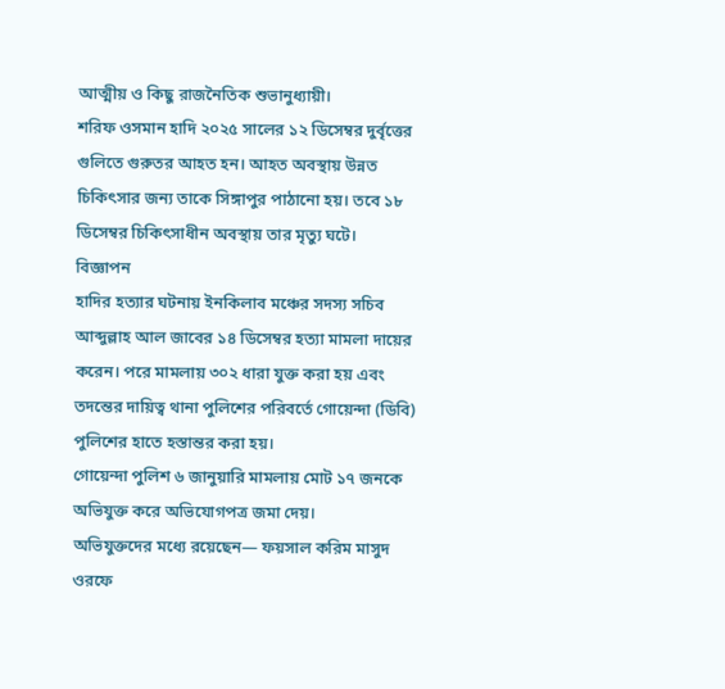আত্মীয় ও কিছু রাজনৈতিক শুভানুধ্যায়ী।
শরিফ ওসমান হাদি ২০২৫ সালের ১২ ডিসেম্বর দুর্বৃত্তের গুলিতে গুরুতর আহত হন। আহত অবস্থায় উন্নত চিকিৎসার জন্য তাকে সিঙ্গাপুর পাঠানো হয়। তবে ১৮ ডিসেম্বর চিকিৎসাধীন অবস্থায় তার মৃত্যু ঘটে।
বিজ্ঞাপন
হাদির হত্যার ঘটনায় ইনকিলাব মঞ্চের সদস্য সচিব আব্দুল্লাহ আল জাবের ১৪ ডিসেম্বর হত্যা মামলা দায়ের করেন। পরে মামলায় ৩০২ ধারা যুক্ত করা হয় এবং তদন্তের দায়িত্ব থানা পুলিশের পরিবর্তে গোয়েন্দা (ডিবি) পুলিশের হাতে হস্তান্তর করা হয়।
গোয়েন্দা পুলিশ ৬ জানুয়ারি মামলায় মোট ১৭ জনকে অভিযুক্ত করে অভিযোগপত্র জমা দেয়।
অভিযুক্তদের মধ্যে রয়েছেন— ফয়সাল করিম মাসুদ ওরফে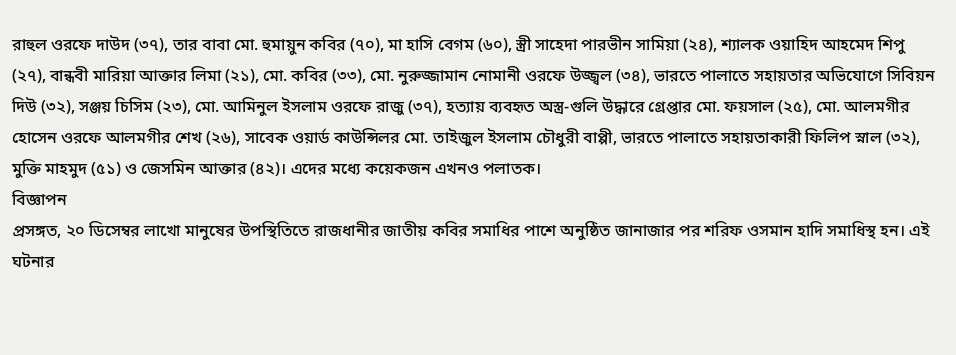রাহুল ওরফে দাউদ (৩৭), তার বাবা মো. হুমায়ুন কবির (৭০), মা হাসি বেগম (৬০), স্ত্রী সাহেদা পারভীন সামিয়া (২৪), শ্যালক ওয়াহিদ আহমেদ শিপু (২৭), বান্ধবী মারিয়া আক্তার লিমা (২১), মো. কবির (৩৩), মো. নুরুজ্জামান নোমানী ওরফে উজ্জ্বল (৩৪), ভারতে পালাতে সহায়তার অভিযোগে সিবিয়ন দিউ (৩২), সঞ্জয় চিসিম (২৩), মো. আমিনুল ইসলাম ওরফে রাজু (৩৭), হত্যায় ব্যবহৃত অস্ত্র-গুলি উদ্ধারে গ্রেপ্তার মো. ফয়সাল (২৫), মো. আলমগীর হোসেন ওরফে আলমগীর শেখ (২৬), সাবেক ওয়ার্ড কাউন্সিলর মো. তাইজুল ইসলাম চৌধুরী বাপ্পী, ভারতে পালাতে সহায়তাকারী ফিলিপ স্নাল (৩২), মুক্তি মাহমুদ (৫১) ও জেসমিন আক্তার (৪২)। এদের মধ্যে কয়েকজন এখনও পলাতক।
বিজ্ঞাপন
প্রসঙ্গত, ২০ ডিসেম্বর লাখো মানুষের উপস্থিতিতে রাজধানীর জাতীয় কবির সমাধির পাশে অনুষ্ঠিত জানাজার পর শরিফ ওসমান হাদি সমাধিস্থ হন। এই ঘটনার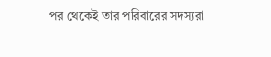পর থেকেই তার পরিবারের সদস্যরা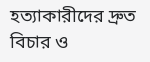হত্যাকারীদের দ্রুত বিচার ও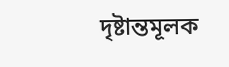দৃষ্টান্তমূলক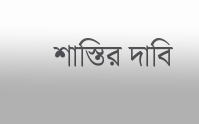শাস্তির দাবি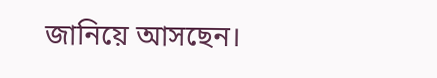জানিয়ে আসছেন।